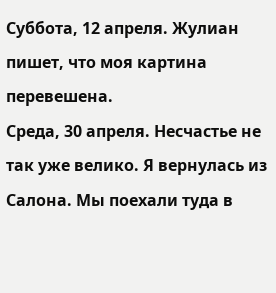Суббота, 12 апреля. Жулиан пишет, что моя картина перевешена.
Среда, 30 апреля. Несчастье не так уже велико. Я вернулась из Салона. Мы поехали туда в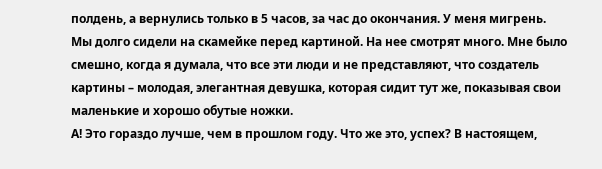полдень, а вернулись только в 5 часов, за час до окончания. У меня мигрень.
Мы долго сидели на скамейке перед картиной. На нее смотрят много. Мне было смешно, когда я думала, что все эти люди и не представляют, что создатель картины – молодая, элегантная девушка, которая сидит тут же, показывая свои маленькие и хорошо обутые ножки.
А! Это гораздо лучше, чем в прошлом году. Что же это, успех? В настоящем,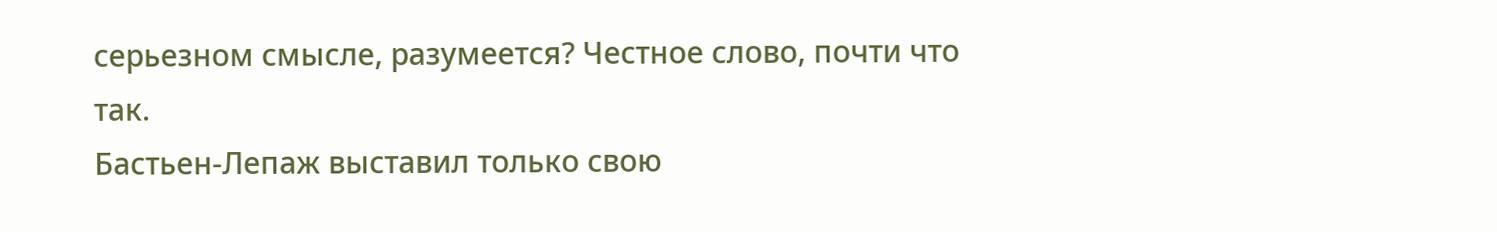серьезном смысле, разумеется? Честное слово, почти что так.
Бастьен-Лепаж выставил только свою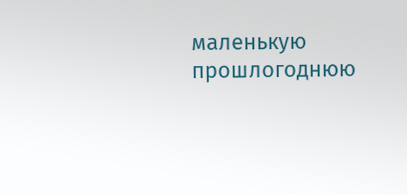маленькую прошлогоднюю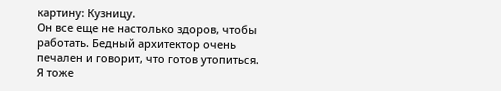картину: Кузницу.
Он все еще не настолько здоров, чтобы работать. Бедный архитектор очень печален и говорит, что готов утопиться.
Я тоже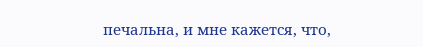печальна, и мне кажется, что,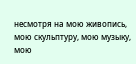несмотря на мою живопись, мою скульптуру, мою музыку, мою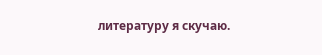литературу я скучаю.